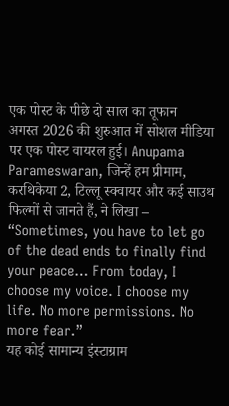एक पोस्ट के पीछे दो साल का तूफान
अगस्त 2026 की शुरुआत में सोशल मीडिया पर एक पोस्ट वायरल हुई। Anupama Parameswaran, जिन्हें हम प्रीमाम, करथिकेया 2, टिल्लू स्क्वायर और कई साउथ फिल्मों से जानते हैं, ने लिखा – “Sometimes, you have to let go of the dead ends to finally find your peace… From today, I choose my voice. I choose my life. No more permissions. No more fear.”
यह कोई सामान्य इंस्टाग्राम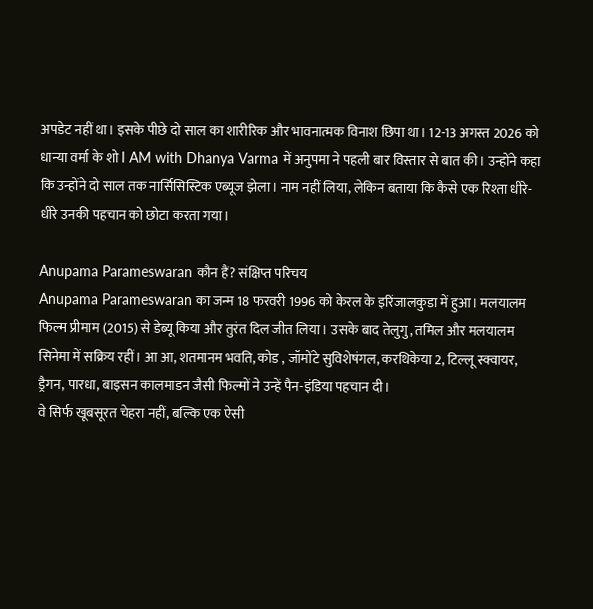अपडेट नहीं था। इसके पीछे दो साल का शारीरिक और भावनात्मक विनाश छिपा था। 12-13 अगस्त 2026 को धान्या वर्मा के शो I AM with Dhanya Varma में अनुपमा ने पहली बार विस्तार से बात की। उन्होंने कहा कि उन्होंने दो साल तक नार्सिसिस्टिक एब्यूज झेला। नाम नहीं लिया, लेकिन बताया कि कैसे एक रिश्ता धीरे-धीरे उनकी पहचान को छोटा करता गया।

Anupama Parameswaran कौन हैं? संक्षिप्त परिचय
Anupama Parameswaran का जन्म 18 फरवरी 1996 को केरल के इरिंजालकुडा में हुआ। मलयालम फिल्म प्रीमाम (2015) से डेब्यू किया और तुरंत दिल जीत लिया। उसके बाद तेलुगु, तमिल और मलयालम सिनेमा में सक्रिय रहीं। आ आ, शतमानम भवति, कोड , जॉमोंटे सुविशेषंगल, करथिकेया 2, टिल्लू स्क्वायर, ड्रैगन, पारधा, बाइसन कालमाडन जैसी फिल्मों ने उन्हें पैन-इंडिया पहचान दी।
वे सिर्फ खूबसूरत चेहरा नहीं, बल्कि एक ऐसी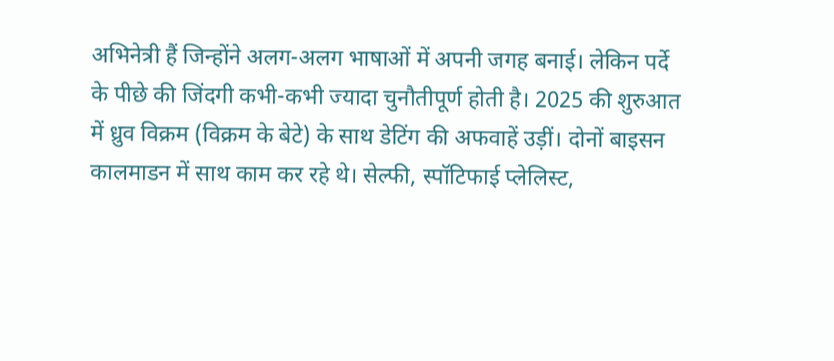अभिनेत्री हैं जिन्होंने अलग-अलग भाषाओं में अपनी जगह बनाई। लेकिन पर्दे के पीछे की जिंदगी कभी-कभी ज्यादा चुनौतीपूर्ण होती है। 2025 की शुरुआत में ध्रुव विक्रम (विक्रम के बेटे) के साथ डेटिंग की अफवाहें उड़ीं। दोनों बाइसन कालमाडन में साथ काम कर रहे थे। सेल्फी, स्पॉटिफाई प्लेलिस्ट,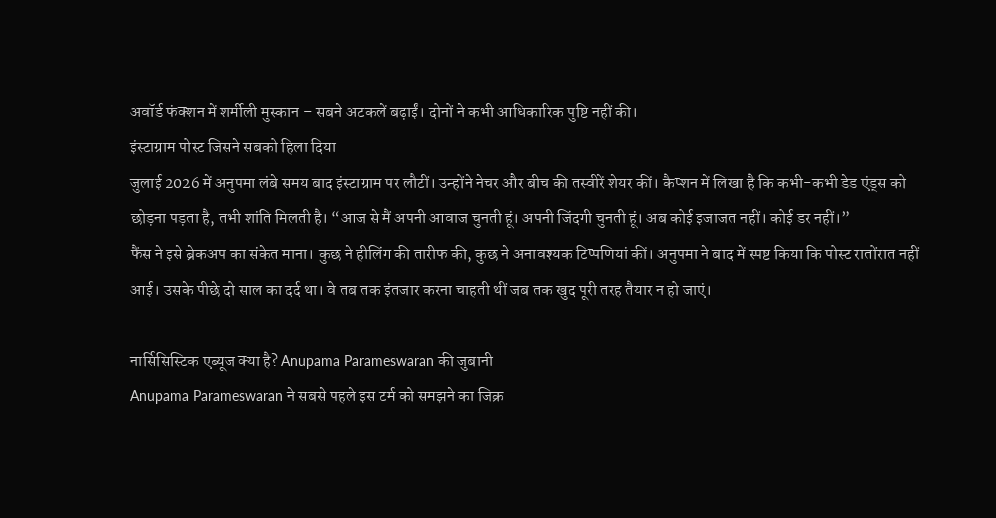अवॉर्ड फंक्शन में शर्मीली मुस्कान – सबने अटकलें बढ़ाईं। दोनों ने कभी आधिकारिक पुष्टि नहीं की।
इंस्टाग्राम पोस्ट जिसने सबको हिला दिया
जुलाई 2026 में अनुपमा लंबे समय बाद इंस्टाग्राम पर लौटीं। उन्होंने नेचर और बीच की तस्वीरें शेयर कीं। कैप्शन में लिखा है कि कभी-कभी डेड एंड्स को छोड़ना पड़ता है, तभी शांति मिलती है। “आज से मैं अपनी आवाज चुनती हूं। अपनी जिंदगी चुनती हूं। अब कोई इजाजत नहीं। कोई डर नहीं।”
फैंस ने इसे ब्रेकअप का संकेत माना। कुछ ने हीलिंग की तारीफ की, कुछ ने अनावश्यक टिप्पणियां कीं। अनुपमा ने बाद में स्पष्ट किया कि पोस्ट रातोंरात नहीं आई। उसके पीछे दो साल का दर्द था। वे तब तक इंतजार करना चाहती थीं जब तक खुद पूरी तरह तैयार न हो जाएं।

नार्सिसिस्टिक एब्यूज क्या है? Anupama Parameswaran की जुबानी
Anupama Parameswaran ने सबसे पहले इस टर्म को समझने का जिक्र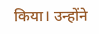किया। उन्होंने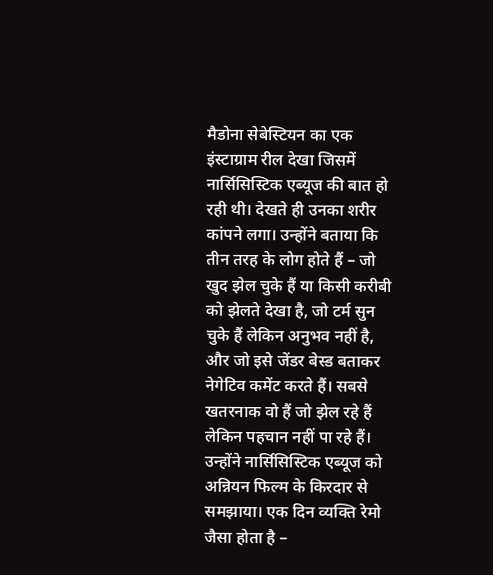मैडोना सेबेस्टियन का एक इंस्टाग्राम रील देखा जिसमें नार्सिसिस्टिक एब्यूज की बात हो रही थी। देखते ही उनका शरीर कांपने लगा। उन्होंने बताया कि तीन तरह के लोग होते हैं – जो खुद झेल चुके हैं या किसी करीबी को झेलते देखा है, जो टर्म सुन चुके हैं लेकिन अनुभव नहीं है, और जो इसे जेंडर बेस्ड बताकर नेगेटिव कमेंट करते हैं। सबसे खतरनाक वो हैं जो झेल रहे हैं लेकिन पहचान नहीं पा रहे हैं।
उन्होंने नार्सिसिस्टिक एब्यूज को अन्नियन फिल्म के किरदार से समझाया। एक दिन व्यक्ति रेमो जैसा होता है –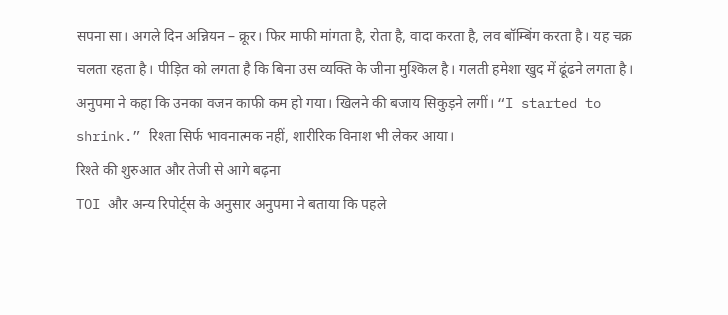सपना सा। अगले दिन अन्नियन – क्रूर। फिर माफी मांगता है, रोता है, वादा करता है, लव बॉम्बिंग करता है। यह चक्र चलता रहता है। पीड़ित को लगता है कि बिना उस व्यक्ति के जीना मुश्किल है। गलती हमेशा खुद में ढूंढने लगता है।
अनुपमा ने कहा कि उनका वजन काफी कम हो गया। खिलने की बजाय सिकुड़ने लगीं। “I started to shrink.” रिश्ता सिर्फ भावनात्मक नहीं, शारीरिक विनाश भी लेकर आया।
रिश्ते की शुरुआत और तेजी से आगे बढ़ना
TOI और अन्य रिपोर्ट्स के अनुसार अनुपमा ने बताया कि पहले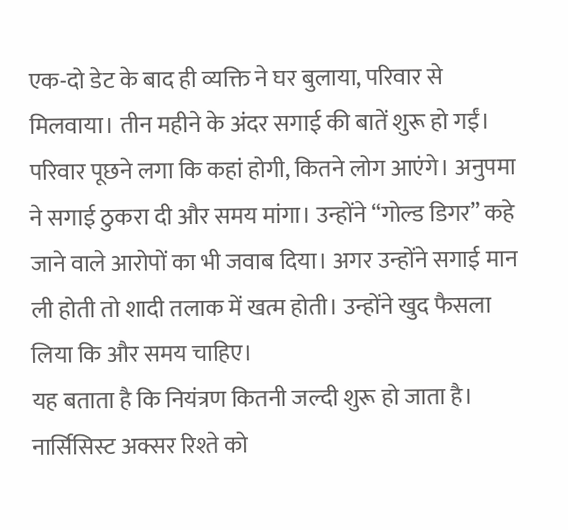एक-दो डेट के बाद ही व्यक्ति ने घर बुलाया, परिवार से मिलवाया। तीन महीने के अंदर सगाई की बातें शुरू हो गईं। परिवार पूछने लगा कि कहां होगी, कितने लोग आएंगे। अनुपमा ने सगाई ठुकरा दी और समय मांगा। उन्होंने “गोल्ड डिगर” कहे जाने वाले आरोपों का भी जवाब दिया। अगर उन्होंने सगाई मान ली होती तो शादी तलाक में खत्म होती। उन्होंने खुद फैसला लिया कि और समय चाहिए।
यह बताता है कि नियंत्रण कितनी जल्दी शुरू हो जाता है। नार्सिसिस्ट अक्सर रिश्ते को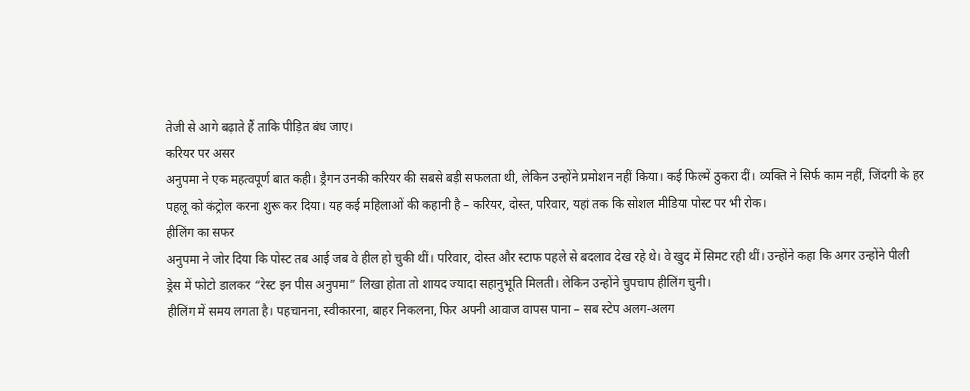तेजी से आगे बढ़ाते हैं ताकि पीड़ित बंध जाए।
करियर पर असर
अनुपमा ने एक महत्वपूर्ण बात कही। ड्रैगन उनकी करियर की सबसे बड़ी सफलता थी, लेकिन उन्होंने प्रमोशन नहीं किया। कई फिल्में ठुकरा दीं। व्यक्ति ने सिर्फ काम नहीं, जिंदगी के हर पहलू को कंट्रोल करना शुरू कर दिया। यह कई महिलाओं की कहानी है – करियर, दोस्त, परिवार, यहां तक कि सोशल मीडिया पोस्ट पर भी रोक।
हीलिंग का सफर
अनुपमा ने जोर दिया कि पोस्ट तब आई जब वे हील हो चुकी थीं। परिवार, दोस्त और स्टाफ पहले से बदलाव देख रहे थे। वे खुद में सिमट रही थीं। उन्होंने कहा कि अगर उन्होंने पीली ड्रेस में फोटो डालकर “रेस्ट इन पीस अनुपमा” लिखा होता तो शायद ज्यादा सहानुभूति मिलती। लेकिन उन्होंने चुपचाप हीलिंग चुनी।
हीलिंग में समय लगता है। पहचानना, स्वीकारना, बाहर निकलना, फिर अपनी आवाज वापस पाना – सब स्टेप अलग-अलग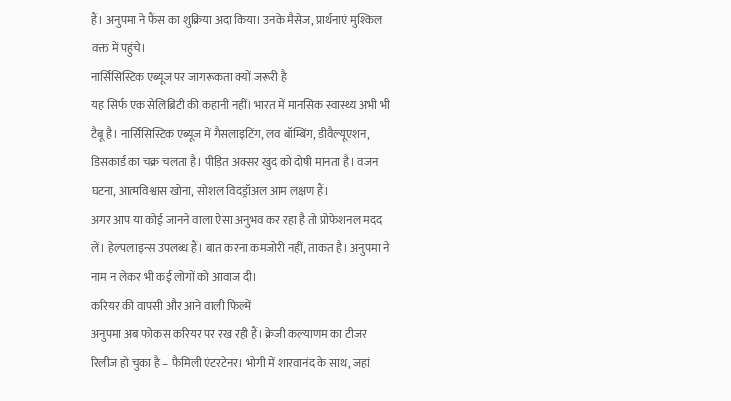हैं। अनुपमा ने फैंस का शुक्रिया अदा किया। उनके मैसेज, प्रार्थनाएं मुश्किल वक्त में पहुंचे।
नार्सिसिस्टिक एब्यूज पर जागरूकता क्यों जरूरी है
यह सिर्फ एक सेलिब्रिटी की कहानी नहीं। भारत में मानसिक स्वास्थ्य अभी भी टैबू है। नार्सिसिस्टिक एब्यूज में गैसलाइटिंग, लव बॉम्बिंग, डीवैल्यूएशन, डिसकार्ड का चक्र चलता है। पीड़ित अक्सर खुद को दोषी मानता है। वजन घटना, आत्मविश्वास खोना, सोशल विदड्रॉअल आम लक्षण हैं।
अगर आप या कोई जानने वाला ऐसा अनुभव कर रहा है तो प्रोफेशनल मदद लें। हेल्पलाइन्स उपलब्ध हैं। बात करना कमजोरी नहीं, ताकत है। अनुपमा ने नाम न लेकर भी कई लोगों को आवाज दी।
करियर की वापसी और आने वाली फिल्में
अनुपमा अब फोकस करियर पर रख रही हैं। क्रेजी कल्याणम का टीजर रिलीज हो चुका है – फैमिली एंटरटेनर। भोगी में शारवानंद के साथ, जहां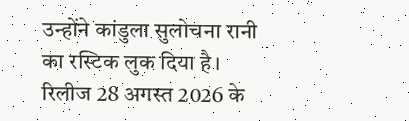उन्होंने कांडुला सुलोचना रानी का रस्टिक लुक दिया है। रिलीज 28 अगस्त 2026 के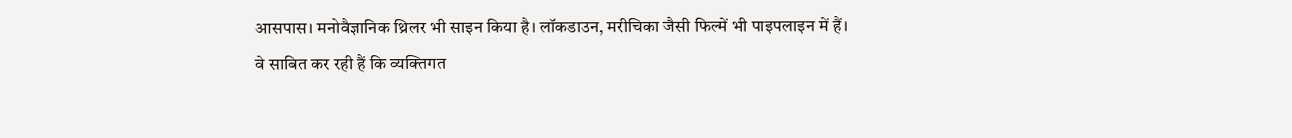आसपास। मनोवैज्ञानिक थ्रिलर भी साइन किया है। लॉकडाउन, मरीचिका जैसी फिल्में भी पाइपलाइन में हैं।
वे साबित कर रही हैं कि व्यक्तिगत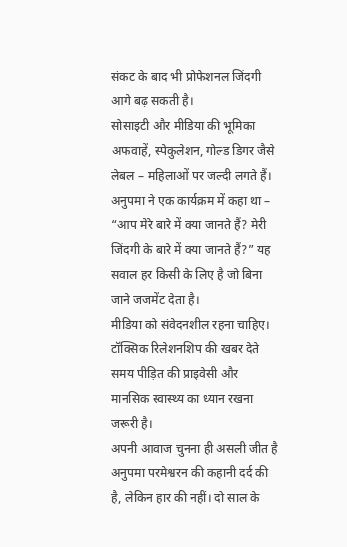संकट के बाद भी प्रोफेशनल जिंदगी आगे बढ़ सकती है।
सोसाइटी और मीडिया की भूमिका
अफवाहें, स्पेकुलेशन, गोल्ड डिगर जैसे लेबल – महिलाओं पर जल्दी लगते हैं। अनुपमा ने एक कार्यक्रम में कहा था – “आप मेरे बारे में क्या जानते हैं? मेरी जिंदगी के बारे में क्या जानते हैं?” यह सवाल हर किसी के लिए है जो बिना जाने जजमेंट देता है।
मीडिया को संवेदनशील रहना चाहिए। टॉक्सिक रिलेशनशिप की खबर देते समय पीड़ित की प्राइवेसी और मानसिक स्वास्थ्य का ध्यान रखना जरूरी है।
अपनी आवाज चुनना ही असली जीत है
अनुपमा परमेश्वरन की कहानी दर्द की है, लेकिन हार की नहीं। दो साल के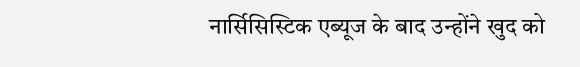नार्सिसिस्टिक एब्यूज के बाद उन्होंने खुद को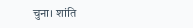चुना। शांति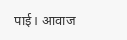पाई। आवाज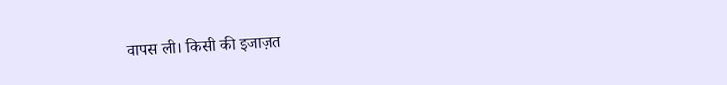वापस ली। किसी की इजाज़त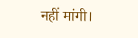नहीं मांगी।